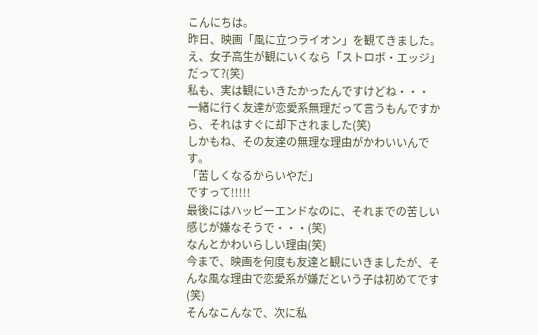こんにちは。
昨日、映画「風に立つライオン」を観てきました。
え、女子高生が観にいくなら「ストロボ・エッジ」だって?(笑)
私も、実は観にいきたかったんですけどね・・・
一緒に行く友達が恋愛系無理だって言うもんですから、それはすぐに却下されました(笑)
しかもね、その友達の無理な理由がかわいいんです。
「苦しくなるからいやだ」
ですって!!!!!
最後にはハッピーエンドなのに、それまでの苦しい感じが嫌なそうで・・・(笑)
なんとかわいらしい理由(笑)
今まで、映画を何度も友達と観にいきましたが、そんな風な理由で恋愛系が嫌だという子は初めてです(笑)
そんなこんなで、次に私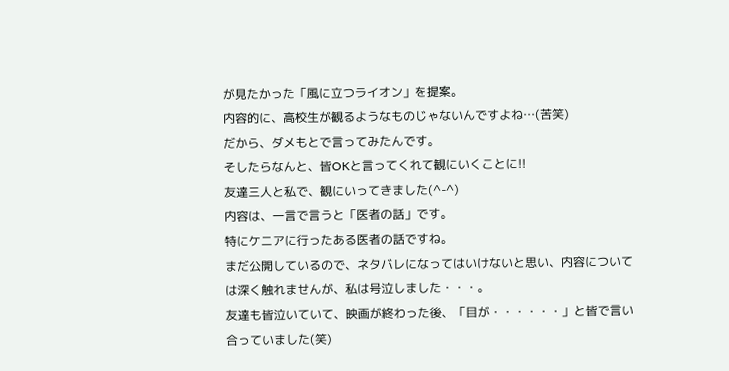が見たかった「風に立つライオン」を提案。
内容的に、高校生が観るようなものじゃないんですよね…(苦笑)
だから、ダメもとで言ってみたんです。
そしたらなんと、皆OKと言ってくれて観にいくことに!!
友達三人と私で、観にいってきました(^-^)
内容は、一言で言うと「医者の話」です。
特にケニアに行ったある医者の話ですね。
まだ公開しているので、ネタバレになってはいけないと思い、内容については深く触れませんが、私は号泣しました・・・。
友達も皆泣いていて、映画が終わった後、「目が・・・・・・」と皆で言い合っていました(笑)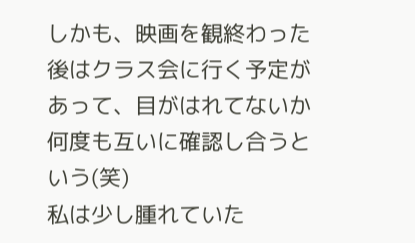しかも、映画を観終わった後はクラス会に行く予定があって、目がはれてないか何度も互いに確認し合うという(笑)
私は少し腫れていた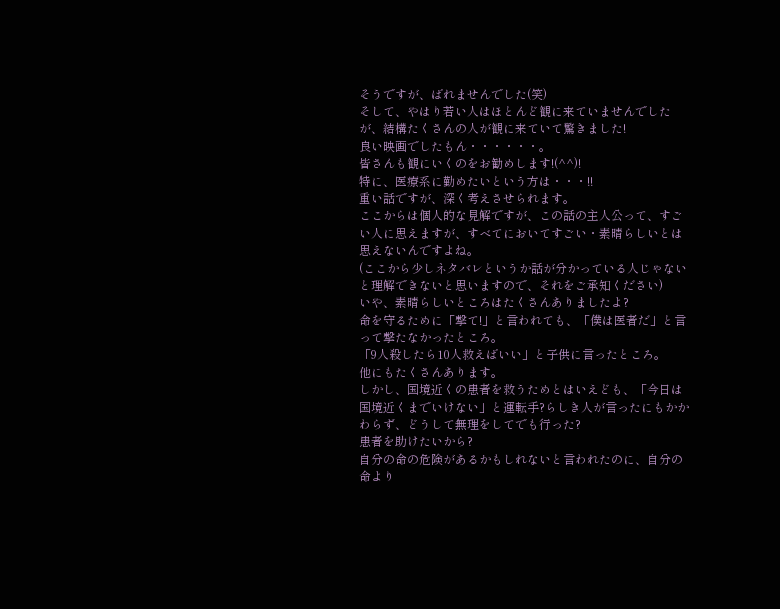そうですが、ばれませんでした(笑)
そして、やはり若い人はほとんど観に来ていませんでしたが、結構たくさんの人が観に来ていて驚きました!
良い映画でしたもん・・・・・・。
皆さんも観にいくのをお勧めします!(^^)!
特に、医療系に勤めたいという方は・・・!!
重い話ですが、深く考えさせられます。
ここからは個人的な見解ですが、この話の主人公って、すごい人に思えますが、すべてにおいてすごい・素晴らしいとは思えないんですよね。
(ここから少しネタバレというか話が分かっている人じゃないと理解できないと思いますので、それをご承知ください)
いや、素晴らしいところはたくさんありましたよ?
命を守るために「撃て!」と言われても、「僕は医者だ」と言って撃たなかったところ。
「9人殺したら10人救えばいい」と子供に言ったところ。
他にもたくさんあります。
しかし、国境近くの患者を救うためとはいえども、「今日は国境近くまでいけない」と運転手?らしき人が言ったにもかかわらず、どうして無理をしてでも行った?
患者を助けたいから?
自分の命の危険があるかもしれないと言われたのに、自分の命より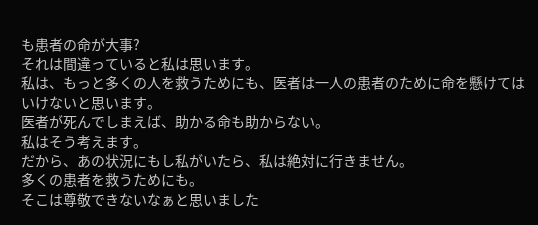も患者の命が大事?
それは間違っていると私は思います。
私は、もっと多くの人を救うためにも、医者は一人の患者のために命を懸けてはいけないと思います。
医者が死んでしまえば、助かる命も助からない。
私はそう考えます。
だから、あの状況にもし私がいたら、私は絶対に行きません。
多くの患者を救うためにも。
そこは尊敬できないなぁと思いました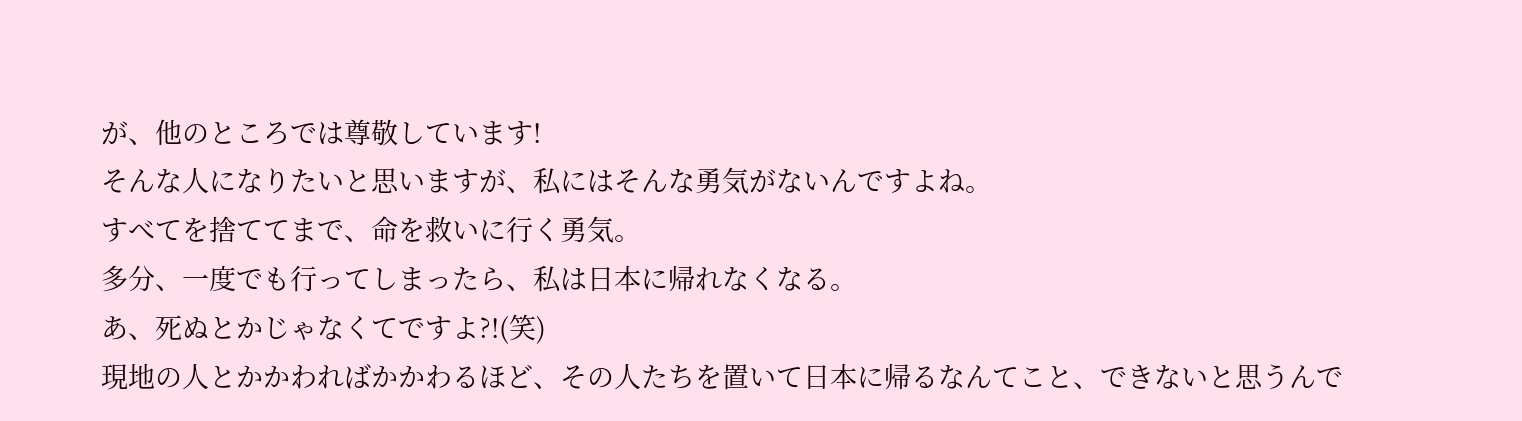が、他のところでは尊敬しています!
そんな人になりたいと思いますが、私にはそんな勇気がないんですよね。
すべてを捨ててまで、命を救いに行く勇気。
多分、一度でも行ってしまったら、私は日本に帰れなくなる。
あ、死ぬとかじゃなくてですよ?!(笑)
現地の人とかかわればかかわるほど、その人たちを置いて日本に帰るなんてこと、できないと思うんで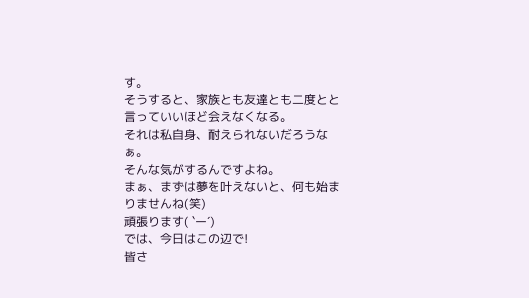す。
そうすると、家族とも友達とも二度とと言っていいほど会えなくなる。
それは私自身、耐えられないだろうなぁ。
そんな気がするんですよね。
まぁ、まずは夢を叶えないと、何も始まりませんね(笑)
頑張ります( `ー´)
では、今日はこの辺で!
皆さ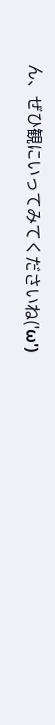ん、ぜひ観にいってみてくださいね('ω')